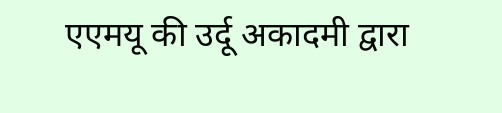एएमयू की उर्दू अकादमी द्वारा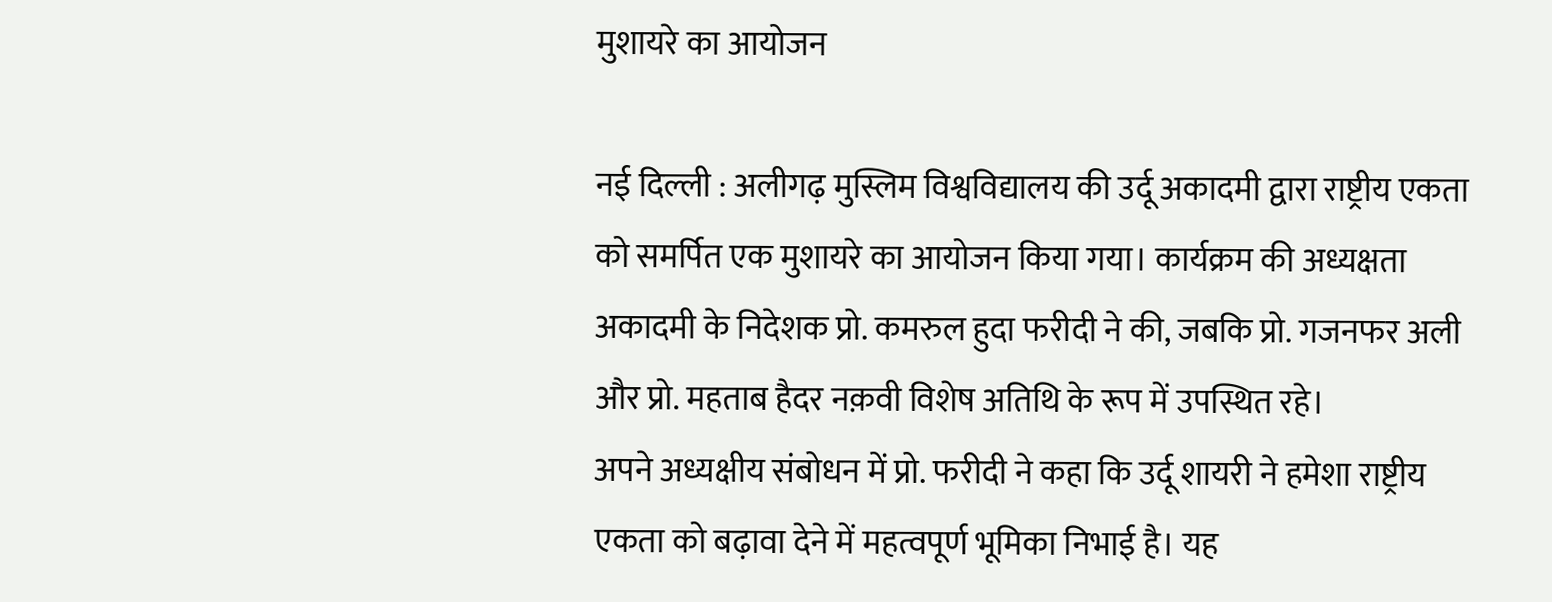मुशायरे का आयोजन

नई दिल्ली : अलीगढ़ मुस्लिम विश्वविद्यालय की उर्दू अकादमी द्वारा राष्ट्रीय एकता को समर्पित एक मुशायरे का आयोजन किया गया। कार्यक्रम की अध्यक्षता अकादमी के निदेशक प्रो. कमरुल हुदा फरीदी ने की, जबकि प्रो. गजनफर अली और प्रो. महताब हैदर नक़वी विशेष अतिथि के रूप में उपस्थित रहे।
अपने अध्यक्षीय संबोधन में प्रो. फरीदी ने कहा कि उर्दू शायरी ने हमेशा राष्ट्रीय एकता को बढ़ावा देने में महत्वपूर्ण भूमिका निभाई है। यह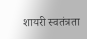शायरी स्वतंत्रता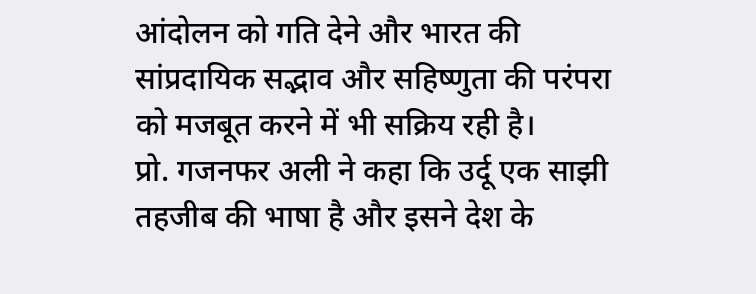आंदोलन को गति देने और भारत की सांप्रदायिक सद्भाव और सहिष्णुता की परंपरा को मजबूत करने में भी सक्रिय रही है।
प्रो. गजनफर अली ने कहा कि उर्दू एक साझी तहजीब की भाषा है और इसने देश के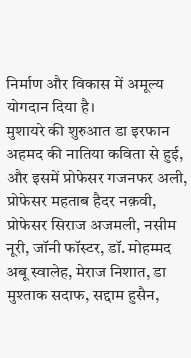निर्माण और विकास में अमूल्य योगदान दिया है।
मुशायरे की शुरुआत डा इरफान अहमद की नातिया कविता से हुई, और इसमें प्रोफेसर गजनफर अली, प्रोफेसर महताब हैदर नक़वी, प्रोफेसर सिराज अजमली, नसीम नूरी, जॉनी फॉस्टर, डॉ. मोहम्मद अबू स्वालेह, मेराज निशात, डा मुश्ताक सदाफ, सद्दाम हुसैन,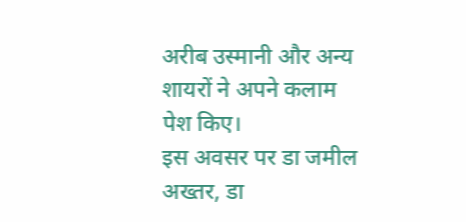अरीब उस्मानी और अन्य शायरों ने अपने कलाम पेश किए।
इस अवसर पर डा जमील अख्तर, डा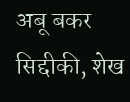अबू बकर सिद्दीकी, शेख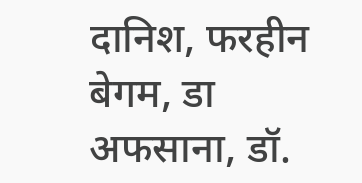दानिश, फरहीन बेगम, डा अफसाना, डॉ.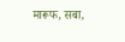मारूफ, सबा,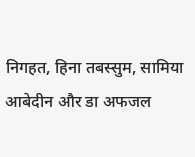निगहत, हिना तबस्सुम, सामिया आबेदीन और डा अफजल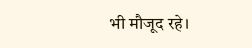भी मौजूद रहे।